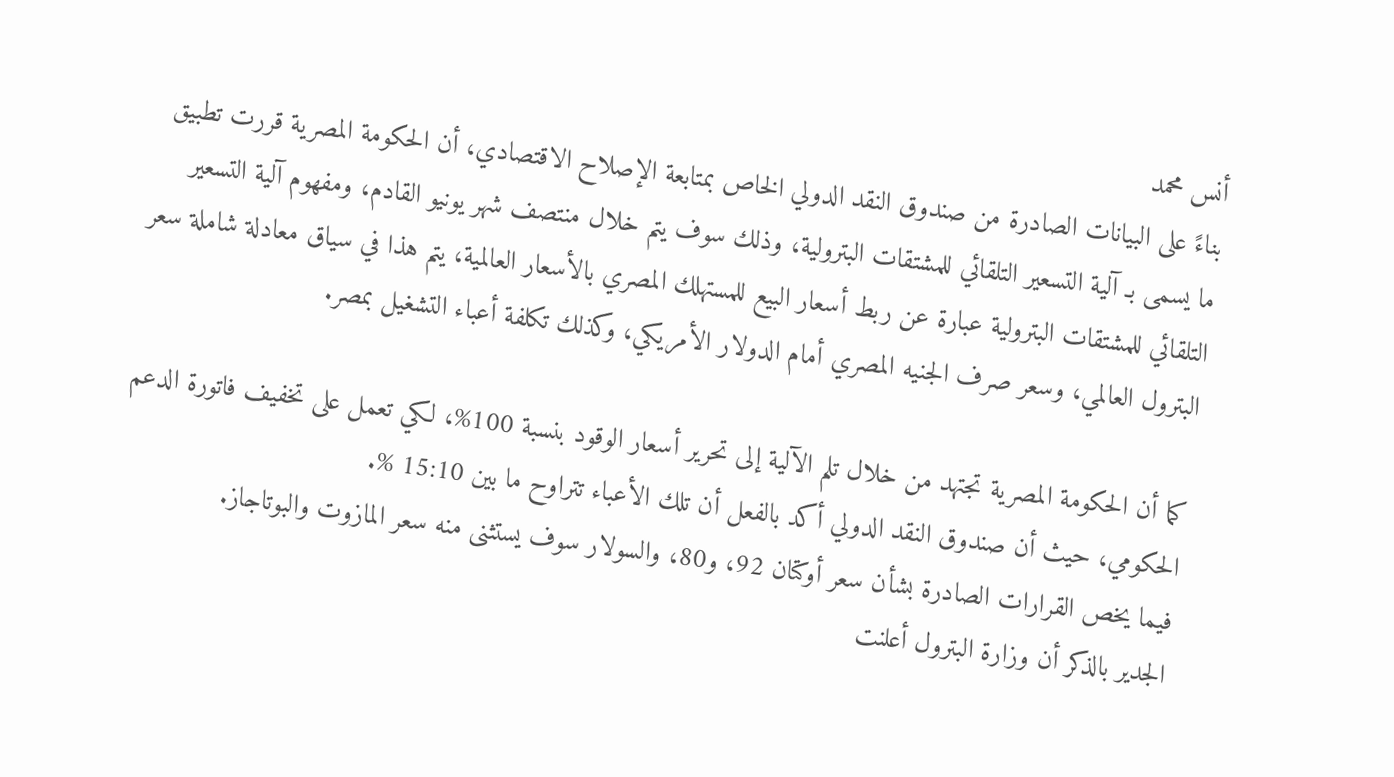أنس محمد
بناءً على البيانات الصادرة من صندوق النقد الدولي الخاص بمتابعة الإصلاح الاقتصادي، أن الحكومة المصرية قررت تطبيق ما يسمى بـ آلية التسعير التلقائي للمشتقات البترولية، وذلك سوف يتم خلال منتصف شهر يونيو القادم، ومفهوم آلية التسعير التلقائي للمشتقات البترولية عبارة عن ربط أسعار البيع للمستهلك المصري بالأسعار العالمية، يتم هذا في سياق معادلة شاملة سعر البترول العالمي، وسعر صرف الجنيه المصري أمام الدولار الأمريكي، وكذلك تكلفة أعباء التشغيل بمصر.

كما أن الحكومة المصرية تجتهد من خلال تلم الآلية إلى تحرير أسعار الوقود بنسبة 100%، لكي تعمل على تخفيف فاتورة الدعم الحكومي، حيث أن صندوق النقد الدولي أكد بالفعل أن تلك الأعباء تتراوح ما بين 15:10 %.
فيما يخص القرارات الصادرة بشأن سعر أوكتان 92، و80، والسولار سوف يستثنى منه سعر المازوت والبوتاجاز.
الجدير بالذكر أن وزارة البترول أعلنت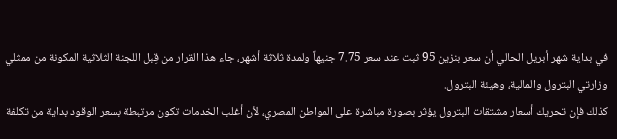في بداية شهر أبريل الحالي أن سعر بنزين 95 ثبت عند سعر 7.75 جنيهاً ولمدة ثلاثة أشهر، جاء هذا القرار من قِبل اللجنة الثلاثية المكونة من ممثلي وزارتي البترول والمالية، وهيئة البترول.
كذلك فإن تحريك أسعار مشتقات البترول يؤثر بصورة مباشرة على المواطن المصري، لأن أغلب الخدمات تكون مرتبطة بسعر الوقود بداية من تكلفة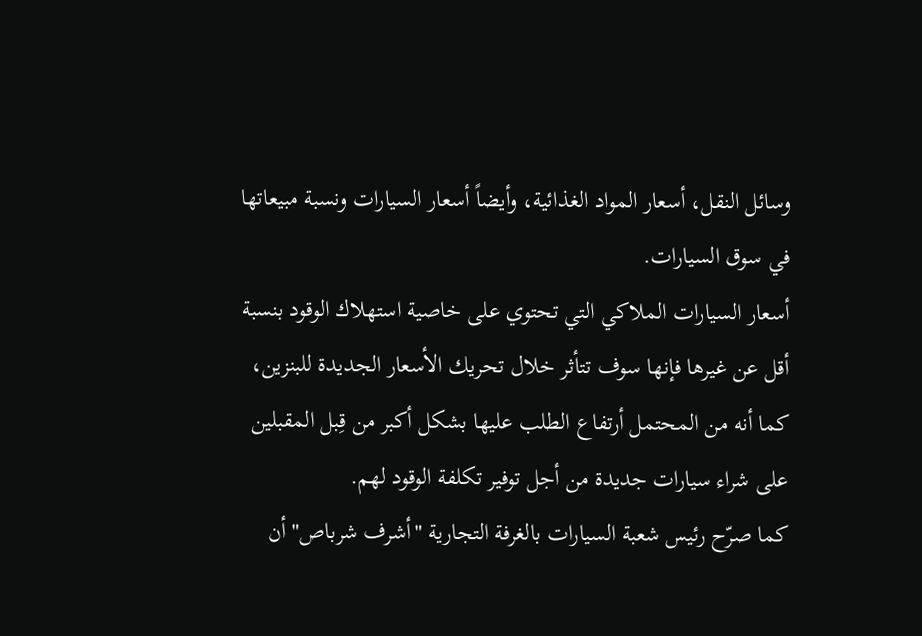وسائل النقل، أسعار المواد الغذائية، وأيضاً أسعار السيارات ونسبة مبيعاتها في سوق السيارات.
أسعار السيارات الملاكي التي تحتوي على خاصية استهلاك الوقود بنسبة أقل عن غيرها فإنها سوف تتأثر خلال تحريك الأسعار الجديدة للبنزين، كما أنه من المحتمل أرتفاع الطلب عليها بشكل أكبر من قِبل المقبلين على شراء سيارات جديدة من أجل توفير تكلفة الوقود لهم.
كما صرّح رئيس شعبة السيارات بالغرفة التجارية "أشرف شرباص" أن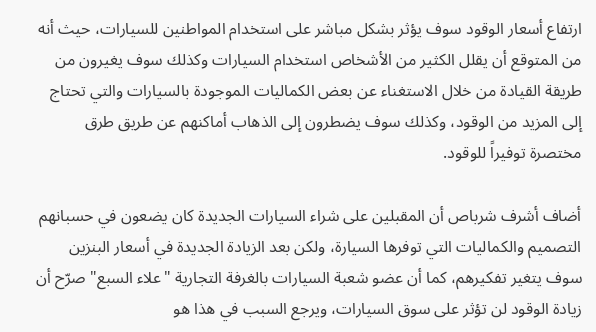ارتفاع أسعار الوقود سوف يؤثر بشكل مباشر على استخدام المواطنين للسيارات، حيث أنه من المتوقع أن يقلل الكثير من الأشخاص استخدام السيارات وكذلك سوف يغيرون من طريقة القيادة من خلال الاستغناء عن بعض الكماليات الموجودة بالسيارات والتي تحتاج إلى المزيد من الوقود، وكذلك سوف يضطرون إلى الذهاب أماكنهم عن طريق طرق مختصرة توفيراً للوقود.

أضاف أشرف شرباص أن المقبلين على شراء السيارات الجديدة كان يضعون في حسبانهم التصميم والكماليات التي توفرها السيارة، ولكن بعد الزيادة الجديدة في أسعار البنزين سوف يتغير تفكيرهم، كما أن عضو شعبة السيارات بالغرفة التجارية "علاء السبع" صرّح أن زيادة الوقود لن تؤثر على سوق السيارات، ويرجع السبب في هذا هو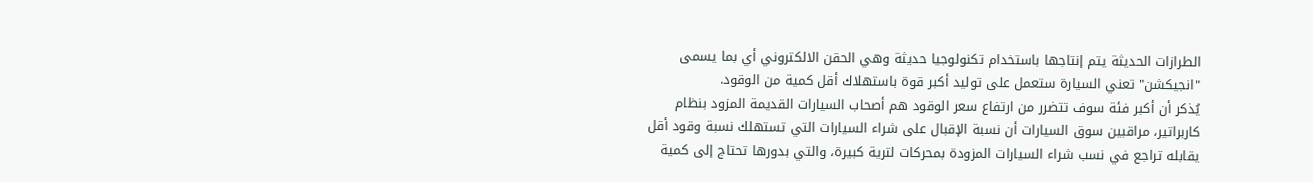الطرازات الحديثة يتم إنتاجها باستخدام تكنولوجيا حديثة وهي الحقن الالكتروني أي بما يسمى "انجيكشن" تعني السيارة ستعمل على توليد أكبر قوة باستهلاك أقل كمية من الوقود.
يُذكر أن أكبر فئة سوف تتضرر من ارتفاع سعر الوقود هم أصحاب السيارات القديمة المزود بنظام كاربراتير، مراقبين سوق السيارات أن نسبة الإقبال على شراء السيارات التي تستهلك نسبة وقود أقل يقابله تراجع في نسب شراء السيارات المزودة بمحركات لترية كبيرة، والتي بدورها تحتاج إلى كمية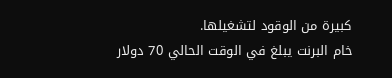كبيرة من الوقود لتشغيلها.
خام البرنت يبلغ في الوقت الحالي 70 دولار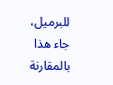للبرميل، جاء هذا بالمقارنة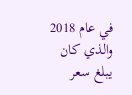في عام 2018 والذي كان يبلغ سعر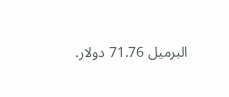البرميل 71.76 دولار.